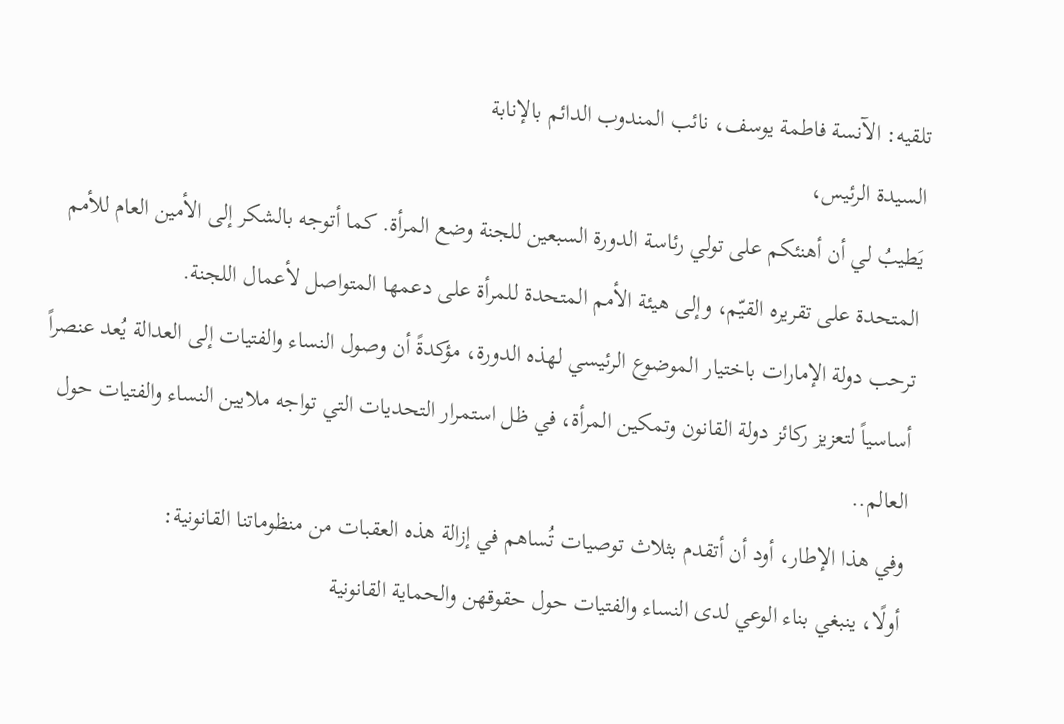تلقيه: الآنسة فاطمة يوسف، نائب المندوب الدائم بالإنابة
السيدة الرئيس،
يَطيبُ لي أن أهنئكم على تولي رئاسة الدورة السبعين للجنة وضع المرأة. كما أتوجه بالشكر إلى الأمين العام للأمم المتحدة على تقريره القيّم، وإلى هيئة الأمم المتحدة للمرأة على دعمها المتواصل لأعمال اللجنة.
ترحب دولة الإمارات باختيار الموضوع الرئيسي لهذه الدورة، مؤكدةً أن وصول النساء والفتيات إلى العدالة يُعد عنصراً أساسياً لتعزيز ركائز دولة القانون وتمكين المرأة، في ظل استمرار التحديات التي تواجه ملايين النساء والفتيات حول العالم..
وفي هذا الإطار، أود أن أتقدم بثلاث توصيات تُساهم في إزالة هذه العقبات من منظوماتنا القانونية:
أولًا، ينبغي بناء الوعي لدى النساء والفتيات حول حقوقهن والحماية القانونية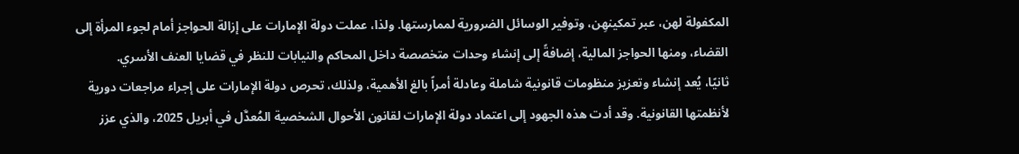المكفولة لهن، عبر تمكينهِن، وتوفير الوسائل الضرورية لممارستها. ولذا، عملت دولة الإمارات على إزالة الحواجز أمام لجوء المرأة إلى القضاء، ومنها الحواجز المالية، إضافةً إلى إنشاء وحدات متخصصة داخل المحاكم والنيابات للنظر في قضايا العنف الأسري.
ثانيًا، يُعد إنشاء وتعزيز منظومات قانونية شاملة وعادلة أمراً بالغ الأهمية، ولذلك، تحرص دولة الإمارات على إجراء مراجعات دورية لأنظمتها القانونية. وقد أدت هذه الجهود إلى اعتماد دولة الإمارات لقانون الأحوال الشخصية المُعدَّل في أبريل 2025، والذي عزز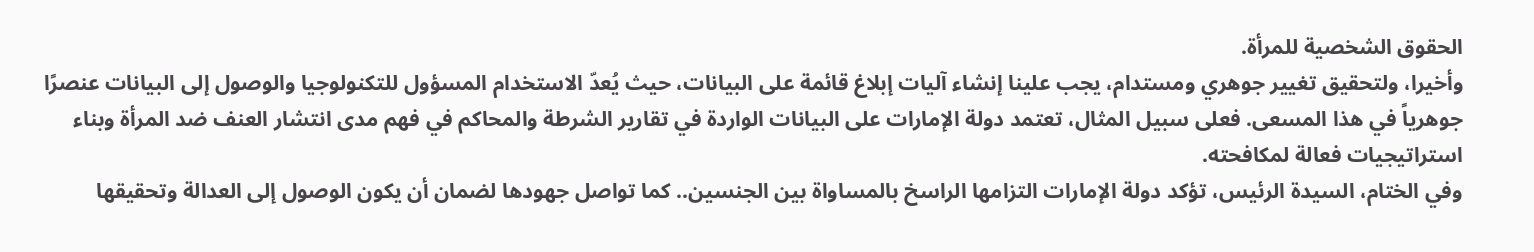الحقوق الشخصية للمرأة.
وأخيرا، ولتحقيق تغيير جوهري ومستدام، يجب علينا إنشاء آليات إبلاغ قائمة على البيانات، حيث يُعدّ الاستخدام المسؤول للتكنولوجيا والوصول إلى البيانات عنصرًا جوهرياً في هذا المسعى. فعلى سبيل المثال، تعتمد دولة الإمارات على البيانات الواردة في تقارير الشرطة والمحاكم في فهم مدى انتشار العنف ضد المرأة وبناء استراتيجيات فعالة لمكافحته.
وفي الختام، السيدة الرئيس، تؤكد دولة الإمارات التزامها الراسخ بالمساواة بين الجنسين.. كما تواصل جهودها لضمان أن يكون الوصول إلى العدالة وتحقيقها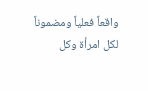واقعاً فعلياً ومضموناً لكل امرأة وكل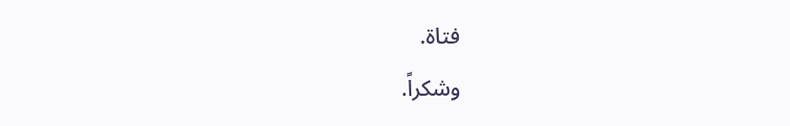فتاة.
وشكراً.